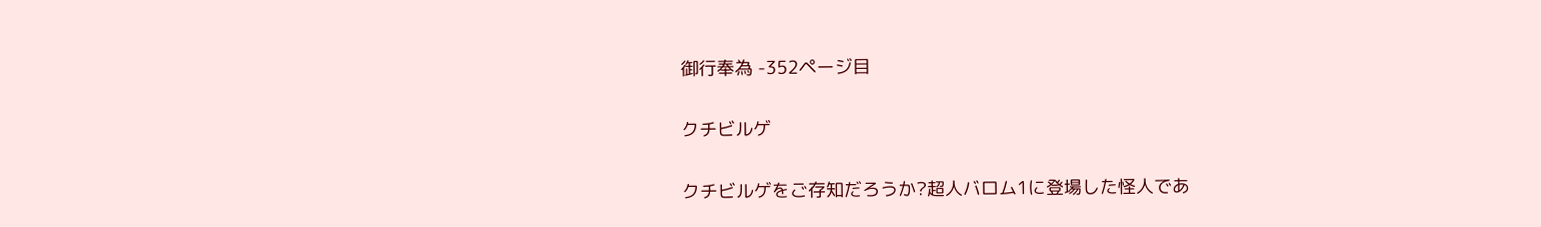御行奉為 -352ページ目

クチビルゲ

クチビルゲをご存知だろうか?超人バロム1に登場した怪人であ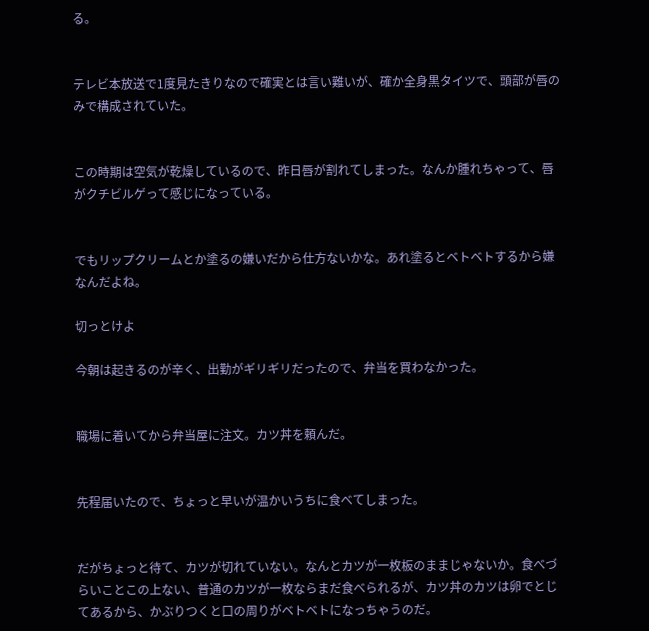る。


テレビ本放送で1度見たきりなので確実とは言い難いが、確か全身黒タイツで、頭部が唇のみで構成されていた。


この時期は空気が乾燥しているので、昨日唇が割れてしまった。なんか腫れちゃって、唇がクチビルゲって感じになっている。


でもリップクリームとか塗るの嫌いだから仕方ないかな。あれ塗るとベトベトするから嫌なんだよね。

切っとけよ

今朝は起きるのが辛く、出勤がギリギリだったので、弁当を買わなかった。


職場に着いてから弁当屋に注文。カツ丼を頼んだ。


先程届いたので、ちょっと早いが温かいうちに食べてしまった。


だがちょっと待て、カツが切れていない。なんとカツが一枚板のままじゃないか。食べづらいことこの上ない、普通のカツが一枚ならまだ食べられるが、カツ丼のカツは卵でとじてあるから、かぶりつくと口の周りがベトベトになっちゃうのだ。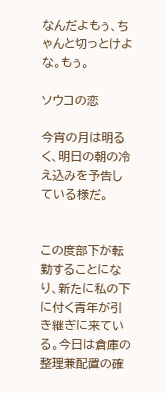なんだよもぅ、ちゃんと切っとけよな。もぅ。

ソウコの恋

今宵の月は明るく、明日の朝の冷え込みを予告している様だ。


この度部下が転勤することになり、新たに私の下に付く青年が引き継ぎに来ている。今日は倉庫の整理兼配置の確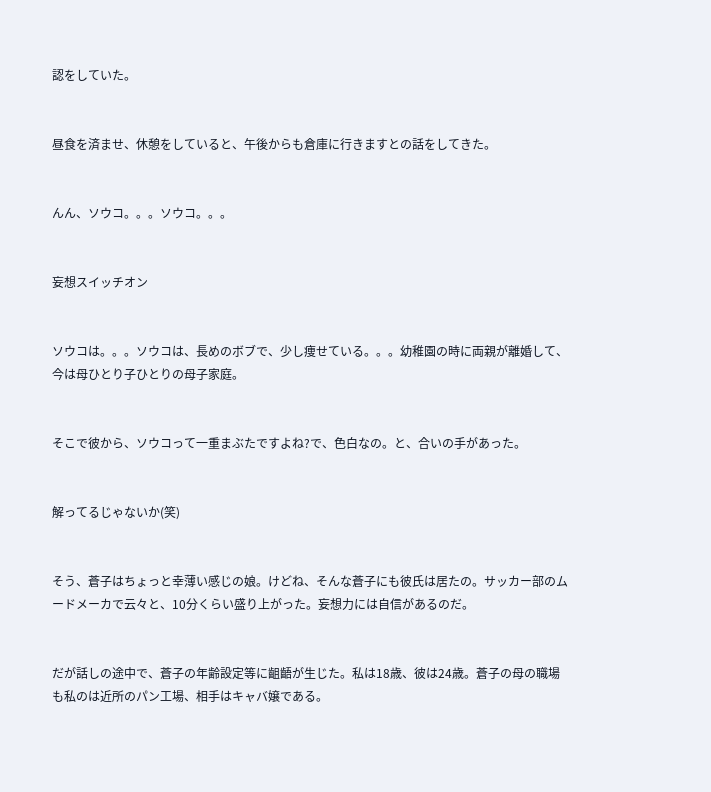認をしていた。


昼食を済ませ、休憩をしていると、午後からも倉庫に行きますとの話をしてきた。


んん、ソウコ。。。ソウコ。。。


妄想スイッチオン


ソウコは。。。ソウコは、長めのボブで、少し痩せている。。。幼稚園の時に両親が離婚して、今は母ひとり子ひとりの母子家庭。


そこで彼から、ソウコって一重まぶたですよね?で、色白なの。と、合いの手があった。


解ってるじゃないか(笑)


そう、蒼子はちょっと幸薄い感じの娘。けどね、そんな蒼子にも彼氏は居たの。サッカー部のムードメーカで云々と、10分くらい盛り上がった。妄想力には自信があるのだ。


だが話しの途中で、蒼子の年齢設定等に齟齬が生じた。私は18歳、彼は24歳。蒼子の母の職場も私のは近所のパン工場、相手はキャバ嬢である。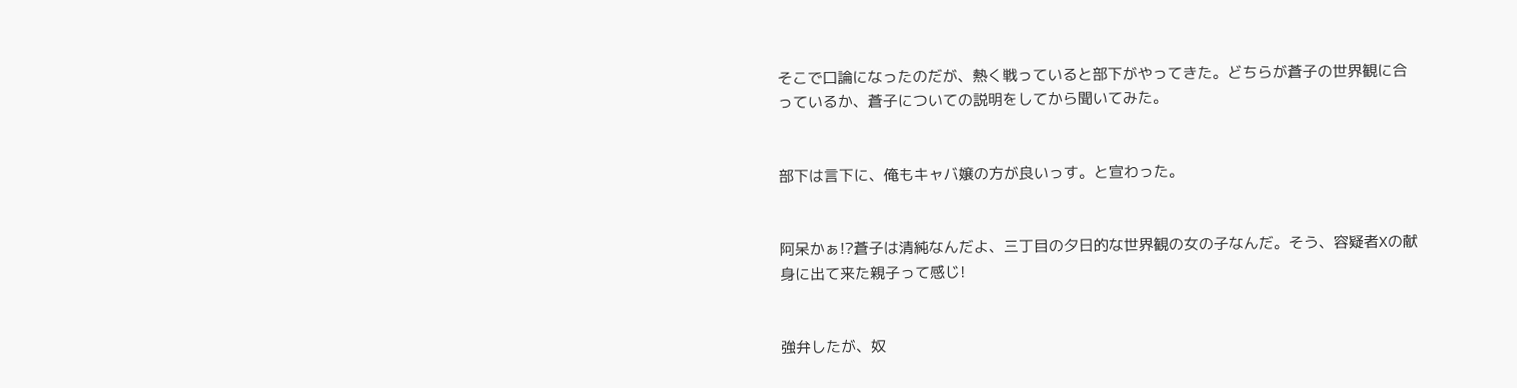そこで口論になったのだが、熱く戦っていると部下がやってきた。どちらが蒼子の世界観に合っているか、蒼子についての説明をしてから聞いてみた。


部下は言下に、俺もキャバ嬢の方が良いっす。と宣わった。


阿呆かぁ!?蒼子は清純なんだよ、三丁目の夕日的な世界観の女の子なんだ。そう、容疑者Xの献身に出て来た親子って感じ!


強弁したが、奴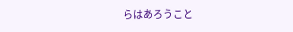らはあろうこと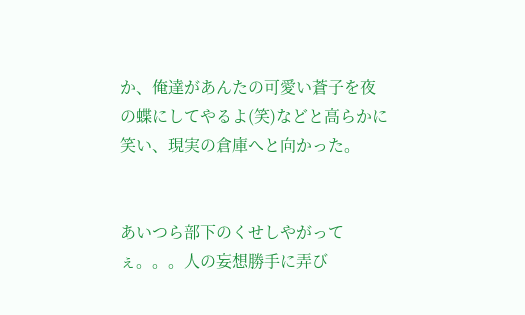か、俺達があんたの可愛い蒼子を夜の蝶にしてやるよ(笑)などと高らかに笑い、現実の倉庫へと向かった。


あいつら部下のくせしやがってぇ。。。人の妄想勝手に弄び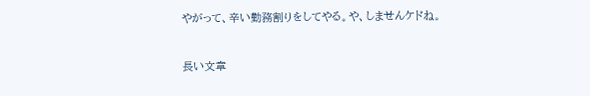やがって、辛い勤務割りをしてやる。や、しませんケドね。


長い文章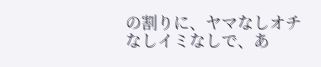の割りに、ヤマなしオチなしイミなしで、あ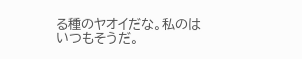る種のヤオイだな。私のはいつもそうだ。